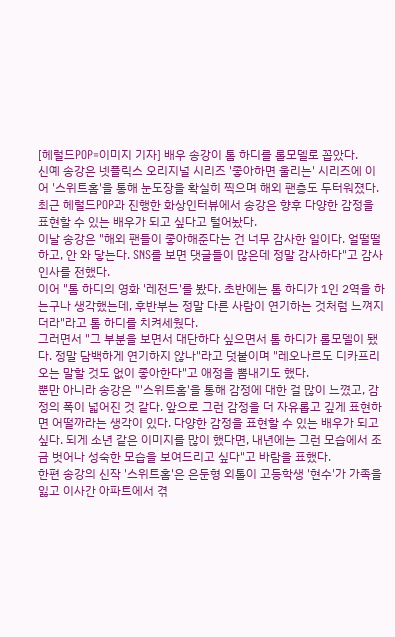[헤럴드POP=이미지 기자] 배우 송강이 톰 하디를 롤모델로 꼽았다.
신예 송강은 넷플릭스 오리지널 시리즈 '좋아하면 울리는' 시리즈에 이어 '스위트홈'을 통해 눈도장을 확실히 찍으며 해외 팬층도 두터워졌다. 최근 헤럴드POP과 진행한 화상인터뷰에서 송강은 향후 다양한 감정을 표현할 수 있는 배우가 되고 싶다고 털어놨다.
이날 송강은 "해외 팬들이 좋아해준다는 건 너무 감사한 일이다. 얼떨떨하고, 안 와 닿는다. SNS를 보면 댓글들이 많은데 정말 감사하다"고 감사인사를 전했다.
이어 "톰 하디의 영화 '레전드'를 봤다. 초반에는 톰 하디가 1인 2역을 하는구나 생각했는데, 후반부는 정말 다른 사람이 연기하는 것처럼 느껴지더라"라고 톰 하디를 치켜세웠다.
그러면서 "그 부분을 보면서 대단하다 싶으면서 톰 하디가 롤모델이 됐다. 정말 담백하게 연기하지 않나"라고 덧붙이며 "레오나르도 디카프리오는 말할 것도 없이 좋아한다"고 애정을 뽐내기도 했다.
뿐만 아니라 송강은 "'스위트홈'을 통해 감정에 대한 걸 많이 느꼈고, 감정의 폭이 넓어진 것 같다. 앞으로 그런 감정을 더 자유롭고 깊게 표현하면 어떨까라는 생각이 있다. 다양한 감정을 표현할 수 있는 배우가 되고 싶다. 되게 소년 같은 이미지를 많이 했다면, 내년에는 그런 모습에서 조금 벗어나 성숙한 모습을 보여드리고 싶다"고 바람을 표했다.
한편 송강의 신작 '스위트홈'은 은둔형 외톨이 고등학생 '현수'가 가족을 잃고 이사간 아파트에서 겪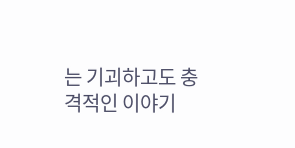는 기괴하고도 충격적인 이야기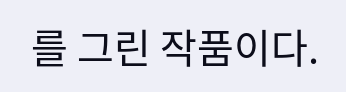를 그린 작품이다.